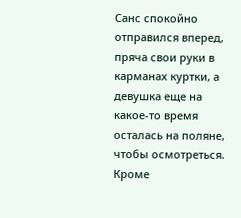Санс спокойно отправился вперед, пряча свои руки в карманах куртки, а девушка еще на какое-то время осталась на поляне, чтобы осмотреться. Кроме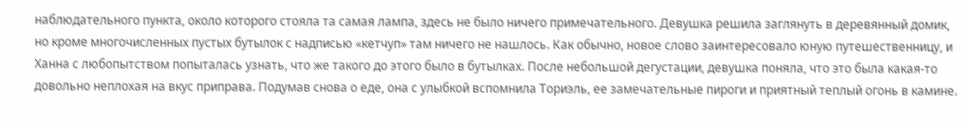наблюдательного пункта, около которого стояла та самая лампа, здесь не было ничего примечательного. Девушка решила заглянуть в деревянный домик, но кроме многочисленных пустых бутылок с надписью «кетчуп» там ничего не нашлось. Как обычно, новое слово заинтересовало юную путешественницу, и Ханна с любопытством попыталась узнать, что же такого до этого было в бутылках. После небольшой дегустации, девушка поняла, что это была какая-то довольно неплохая на вкус приправа. Подумав снова о еде, она с улыбкой вспомнила Ториэль, ее замечательные пироги и приятный теплый огонь в камине.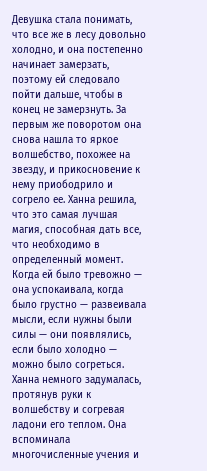Девушка стала понимать, что все же в лесу довольно холодно, и она постепенно начинает замерзать, поэтому ей следовало пойти дальше, чтобы в конец не замерзнуть. За первым же поворотом она снова нашла то яркое волшебство, похожее на звезду, и прикосновение к нему приободрило и согрело ее. Ханна решила, что это самая лучшая магия, способная дать все, что необходимо в определенный момент. Когда ей было тревожно — она успокаивала, когда было грустно — развеивала мысли, если нужны были силы — они появлялись, если было холодно — можно было согреться. Ханна немного задумалась, протянув руки к волшебству и согревая ладони его теплом. Она вспоминала многочисленные учения и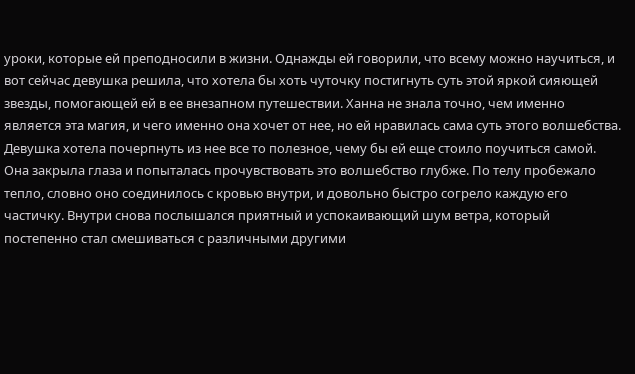уроки, которые ей преподносили в жизни. Однажды ей говорили, что всему можно научиться, и вот сейчас девушка решила, что хотела бы хоть чуточку постигнуть суть этой яркой сияющей звезды, помогающей ей в ее внезапном путешествии. Ханна не знала точно, чем именно является эта магия, и чего именно она хочет от нее, но ей нравилась сама суть этого волшебства. Девушка хотела почерпнуть из нее все то полезное, чему бы ей еще стоило поучиться самой. Она закрыла глаза и попыталась прочувствовать это волшебство глубже. По телу пробежало тепло, словно оно соединилось с кровью внутри, и довольно быстро согрело каждую его частичку. Внутри снова послышался приятный и успокаивающий шум ветра, который постепенно стал смешиваться с различными другими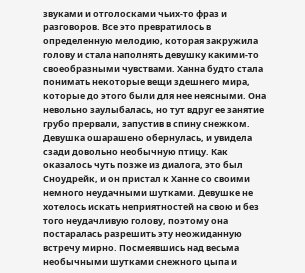звуками и отголосками чьих-то фраз и разговоров. Все это превратилось в определенную мелодию, которая закружила голову и стала наполнять девушку какими-то своеобразными чувствами. Ханна будто стала понимать некоторые вещи здешнего мира, которые до этого были для нее неясными. Она невольно заулыбалась, но тут вдруг ее занятие грубо прервали, запустив в спину снежком. Девушка ошарашено обернулась, и увидела сзади довольно необычную птицу. Как оказалось чуть позже из диалога, это был Сноудрейк, и он пристал к Ханне со своими немного неудачными шутками. Девушке не хотелось искать неприятностей на свою и без того неудачливую голову, поэтому она постаралась разрешить эту неожиданную встречу мирно. Посмеявшись над весьма необычными шутками снежного цыпа и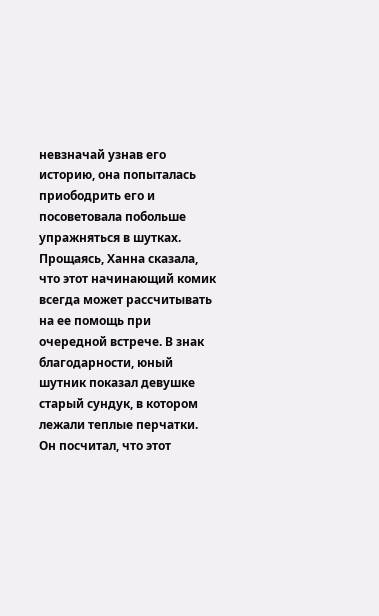невзначай узнав его историю, она попыталась приободрить его и посоветовала побольше упражняться в шутках. Прощаясь, Ханна сказала, что этот начинающий комик всегда может рассчитывать на ее помощь при очередной встрече. В знак благодарности, юный шутник показал девушке старый сундук, в котором лежали теплые перчатки. Он посчитал, что этот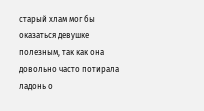старый хлам мог бы оказаться девушке полезным, так как она довольно часто потирала ладонь о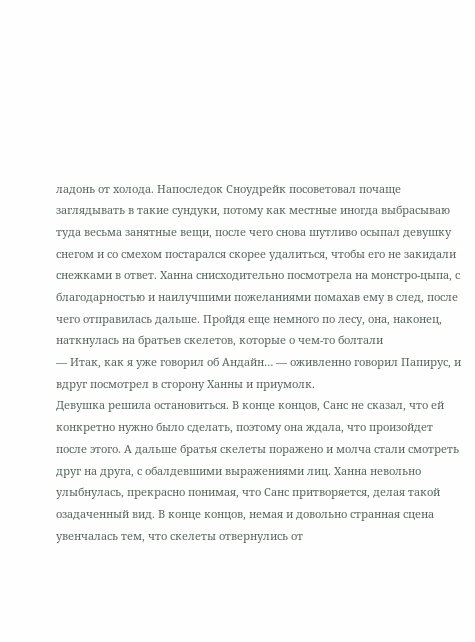ладонь от холода. Напоследок Сноудрейк посоветовал почаще заглядывать в такие сундуки, потому как местные иногда выбрасываю туда весьма занятные вещи, после чего снова шутливо осыпал девушку снегом и со смехом постарался скорее удалиться, чтобы его не закидали снежками в ответ. Ханна снисходительно посмотрела на монстро-цыпа, с благодарностью и наилучшими пожеланиями помахав ему в след, после чего отправилась дальше. Пройдя еще немного по лесу, она, наконец, наткнулась на братьев скелетов, которые о чем-то болтали
— Итак, как я уже говорил об Андайн… — оживленно говорил Папирус, и вдруг посмотрел в сторону Ханны и приумолк.
Девушка решила остановиться. В конце концов, Санс не сказал, что ей конкретно нужно было сделать, поэтому она ждала, что произойдет после этого. А дальше братья скелеты поражено и молча стали смотреть друг на друга, с обалдевшими выражениями лиц. Ханна невольно улыбнулась, прекрасно понимая, что Санс притворяется, делая такой озадаченный вид. В конце концов, немая и довольно странная сцена увенчалась тем, что скелеты отвернулись от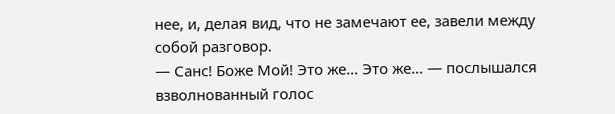нее, и, делая вид, что не замечают ее, завели между собой разговор.
— Санс! Боже Мой! Это же… Это же… — послышался взволнованный голос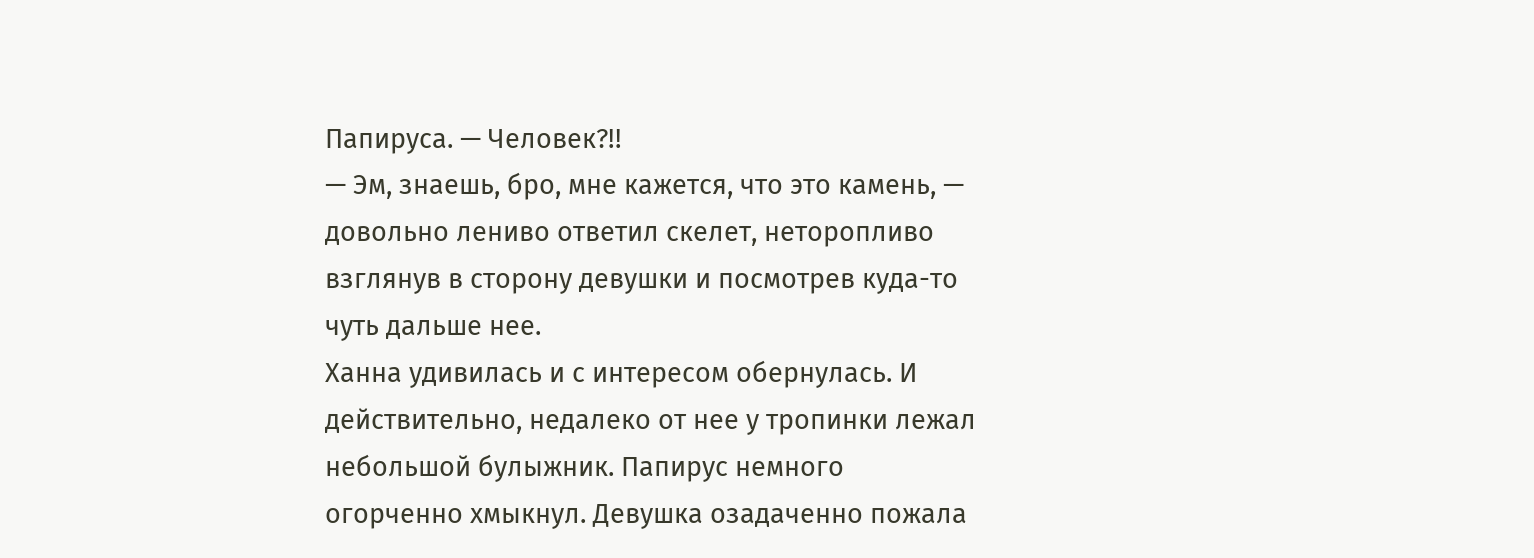Папируса. — Человек?!!
— Эм, знаешь, бро, мне кажется, что это камень, — довольно лениво ответил скелет, неторопливо взглянув в сторону девушки и посмотрев куда-то чуть дальше нее.
Ханна удивилась и с интересом обернулась. И действительно, недалеко от нее у тропинки лежал небольшой булыжник. Папирус немного огорченно хмыкнул. Девушка озадаченно пожала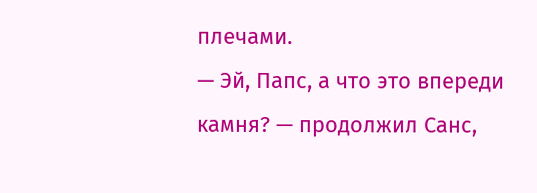плечами.
— Эй, Папс, а что это впереди камня? — продолжил Санс,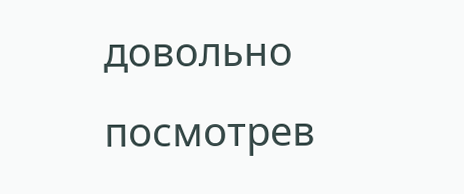довольно посмотрев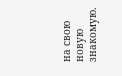на свою новую знакомую.